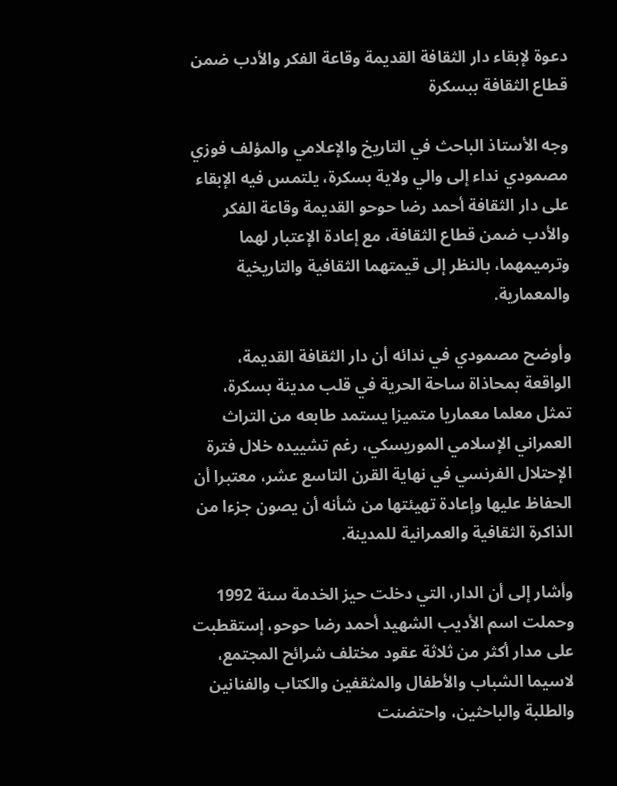دعوة لإبقاء دار الثقافة القديمة وقاعة الفكر والأدب ضمن قطاع الثقافة ببسكرة

وجه الأستاذ الباحث في التاريخ والإعلامي والمؤلف فوزي مصمودي نداء إلى والي ولاية بسكرة، يلتمس فيه الإبقاء على دار الثقافة أحمد رضا حوحو القديمة وقاعة الفكر والأدب ضمن قطاع الثقافة، مع إعادة الإعتبار لهما وترميمهما، بالنظر إلى قيمتهما الثقافية والتاريخية والمعمارية.

وأوضح مصمودي في ندائه أن دار الثقافة القديمة، الواقعة بمحاذاة ساحة الحرية في قلب مدينة بسكرة، تمثل معلما معماريا متميزا يستمد طابعه من التراث العمراني الإسلامي الموريسكي، رغم تشييده خلال فترة الإحتلال الفرنسي في نهاية القرن التاسع عشر، معتبرا أن الحفاظ عليها وإعادة تهيئتها من شأنه أن يصون جزءا من الذاكرة الثقافية والعمرانية للمدينة.

وأشار إلى أن الدار، التي دخلت حيز الخدمة سنة 1992 وحملت اسم الأديب الشهيد أحمد رضا حوحو، إستقطبت على مدار أكثر من ثلاثة عقود مختلف شرائح المجتمع، لاسيما الشباب والأطفال والمثقفين والكتاب والفنانين والطلبة والباحثين، واحتضنت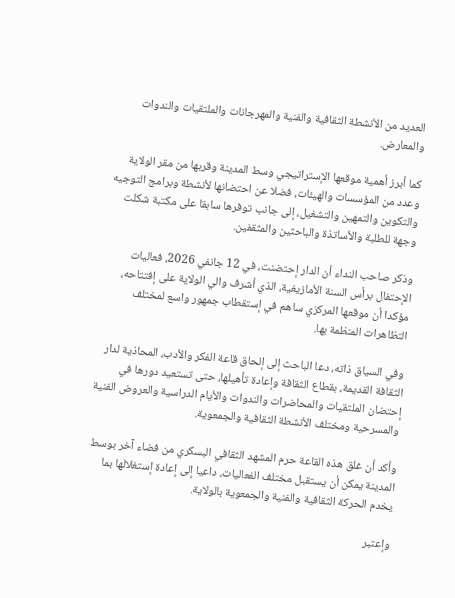العديد من الأنشطة الثقافية والفنية والمهرجانات والملتقيات والندوات والمعارض.

كما أبرز أهمية موقعها الإستراتيجي وسط المدينة وقربها من مقر الولاية وعدد من المؤسسات والهيئات، فضلا عن احتضانها لأنشطة وبرامج التوجيه والتكوين والتمهين والتشغيل، إلى جانب توفرها سابقا على مكتبة شكلت وجهة للطلبة والأساتذة والباحثين والمثقفين.

وذكر صاحب النداء أن الدار إحتضنت، في 12 جانفي 2026، فعاليات الإحتفال برأس السنة الأمازيغية، الذي أشرف والي الولاية على إفتتاحه، مؤكدا أن موقعها المركزي ساهم في إستقطاب جمهور واسع لمختلف التظاهرات المنظمة بها.

وفي السياق ذاته، دعا الباحث إلى إلحاق قاعة الفكر والأدب، المحاذية لدار الثقافة القديمة، بقطاع الثقافة وإعادة تأهيلها، حتى تستعيد دورها في إحتضان الملتقيات والمحاضرات والندوات والأيام الدراسية والعروض الفنية والمسرحية ومختلف الأنشطة الثقافية والجمعوية.

وأكد أن غلق هذه القاعة حرم المشهد الثقافي البسكري من فضاء آخر بوسط المدينة يمكن أن يستقبل مختلف الفعاليات، داعيا إلى إعادة إستغلالها بما يخدم الحركة الثقافية والفنية والجمعوية بالولاية.

وإعتبر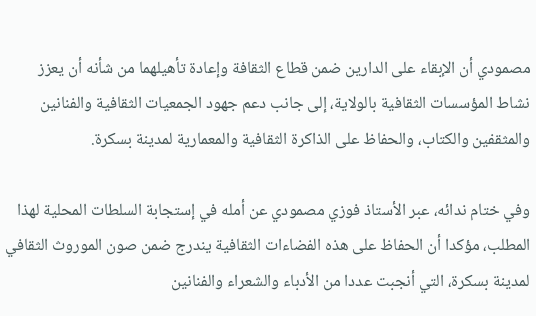مصمودي أن الإبقاء على الدارين ضمن قطاع الثقافة وإعادة تأهيلهما من شأنه أن يعزز نشاط المؤسسات الثقافية بالولاية، إلى جانب دعم جهود الجمعيات الثقافية والفنانين والمثقفين والكتاب، والحفاظ على الذاكرة الثقافية والمعمارية لمدينة بسكرة.

وفي ختام ندائه، عبر الأستاذ فوزي مصمودي عن أمله في إستجابة السلطات المحلية لهذا المطلب، مؤكدا أن الحفاظ على هذه الفضاءات الثقافية يندرج ضمن صون الموروث الثقافي لمدينة بسكرة، التي أنجبت عددا من الأدباء والشعراء والفنانين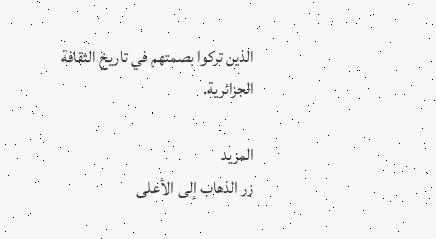الذين تركوا بصمتهم في تاريخ الثقافة الجزائرية.

المزيد
زر الذهاب إلى الأعلى